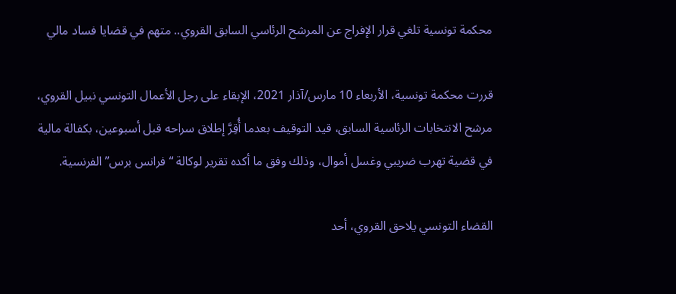محكمة تونسية تلغي قرار الإفراج عن المرشح الرئاسي السابق القروي.. متهم في قضايا فساد مالي

قررت محكمة تونسية، الأربعاء 10 مارس/آذار 2021، الإبقاء على رجل الأعمال التونسي نبيل القروي، مرشح الانتخابات الرئاسية السابق، قيد التوقيف بعدما أُقِرَّ إطلاق سراحه قبل أسبوعين، بكفالة مالية في قضية تهرب ضريبي وغسل أموال، وذلك وفق ما أكده تقرير لوكالة “فرانس برس” الفرنسية.

القضاء التونسي يلاحق القروي، أحد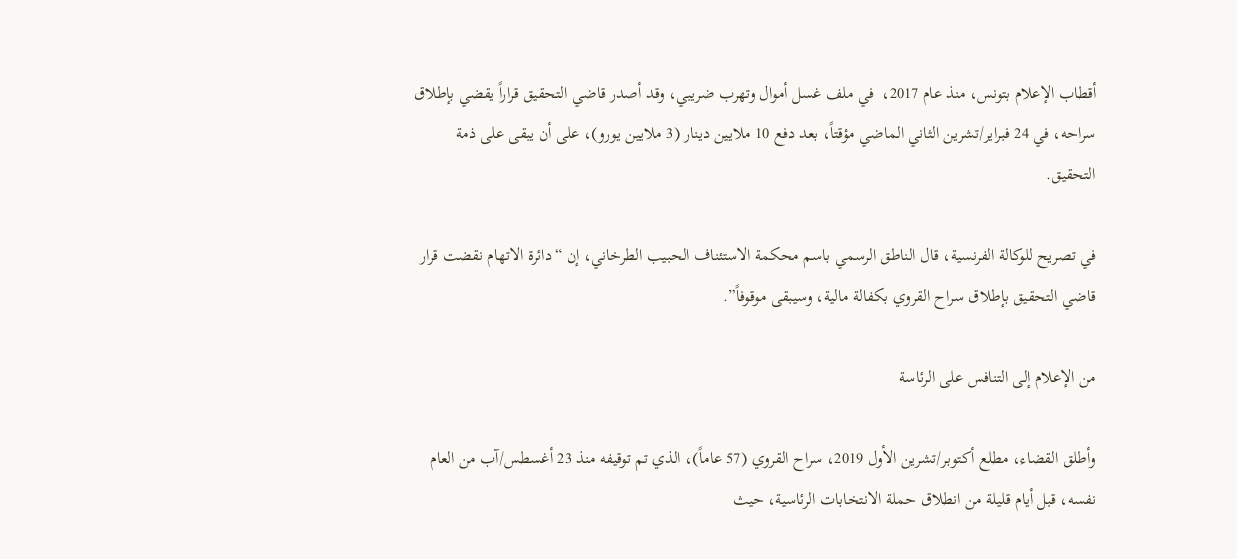أقطاب الإعلام بتونس، منذ عام 2017،  في ملف غسل أموال وتهرب ضريبي، وقد أصدر قاضي التحقيق قراراً يقضي بإطلاق سراحه، في 24 فبراير/تشرين الثاني الماضي مؤقتاً، بعد دفع 10 ملايين دينار (3 ملايين يورو)، على أن يبقى على ذمة التحقيق.

في تصريح للوكالة الفرنسية، قال الناطق الرسمي باسم محكمة الاستئناف الحبيب الطرخاني، إن “دائرة الاتهام نقضت قرار قاضي التحقيق بإطلاق سراح القروي بكفالة مالية، وسيبقى موقوفاً”.

من الإعلام إلى التنافس على الرئاسة

وأطلق القضاء، مطلع أكتوبر/تشرين الأول 2019، سراح القروي (57 عاماً)، الذي تم توقيفه منذ 23 أغسطس/آب من العام نفسه، قبل أيام قليلة من انطلاق حملة الانتخابات الرئاسية، حيث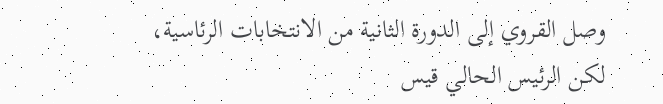وصل القروي إلى الدورة الثانية من الانتخابات الرئاسية، لكن الرئيس الحالي قيس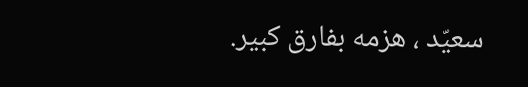سعيّد ، هزمه بفارق كبير.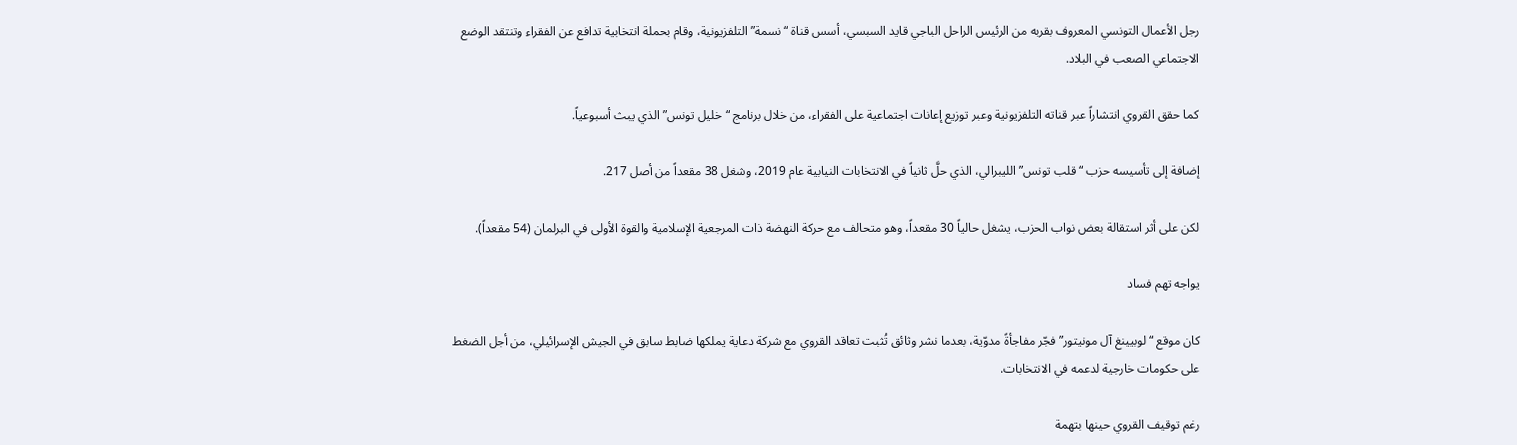رجل الأعمال التونسي المعروف بقربه من الرئيس الراحل الباجي قايد السبسي، أسس قناة “نسمة” التلفزيونية، وقام بحملة انتخابية تدافع عن الفقراء وتنتقد الوضع الاجتماعي الصعب في البلاد.

كما حقق القروي انتشاراً عبر قناته التلفزيونية وعبر توزيع إعانات اجتماعية على الفقراء، من خلال برنامج “خليل تونس” الذي يبث أسبوعياً.

إضافة إلى تأسيسه حزب “قلب تونس” الليبرالي، الذي حلَّ ثانياً في الانتخابات النيابية عام 2019، وشغل 38 مقعداً من أصل 217.

لكن على أثر استقالة بعض نواب الحزب، يشغل حالياً 30 مقعداً، وهو متحالف مع حركة النهضة ذات المرجعية الإسلامية والقوة الأولى في البرلمان (54 مقعداً).

يواجه تهم فساد

كان موقع “لوبيينغ آل مونيتور” فجّر مفاجأةً مدوّية، بعدما نشر وثائق تُثبت تعاقد القروي مع شركة دعاية يملكها ضابط سابق في الجيش الإسرائيلي، من أجل الضغط على حكومات خارجية لدعمه في الانتخابات.

رغم توقيف القروي حينها بتهمة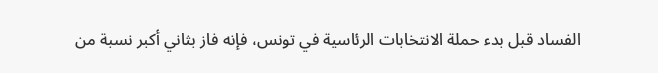الفساد قبل بدء حملة الانتخابات الرئاسية في تونس، فإنه فاز بثاني أكبر نسبة من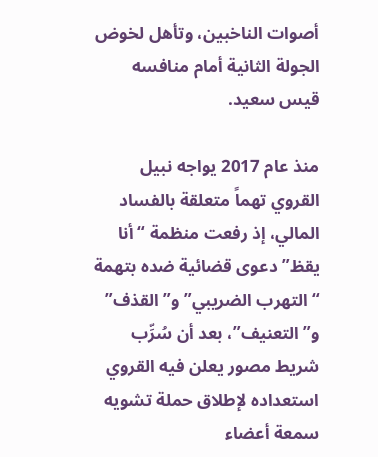أصوات الناخبين، وتأهل لخوض الجولة الثانية أمام منافسه قيس سعيد.

منذ عام 2017 يواجه نبيل القروي تهماً متعلقة بالفساد المالي، إذ رفعت منظمة “أنا يقظ” دعوى قضائية ضده بتهمة “التهرب الضريبي” و”القذف” و”التعنيف”، بعد أن سُرِّب شريط مصور يعلن فيه القروي استعداده لإطلاق حملة تشويه سمعة أعضاء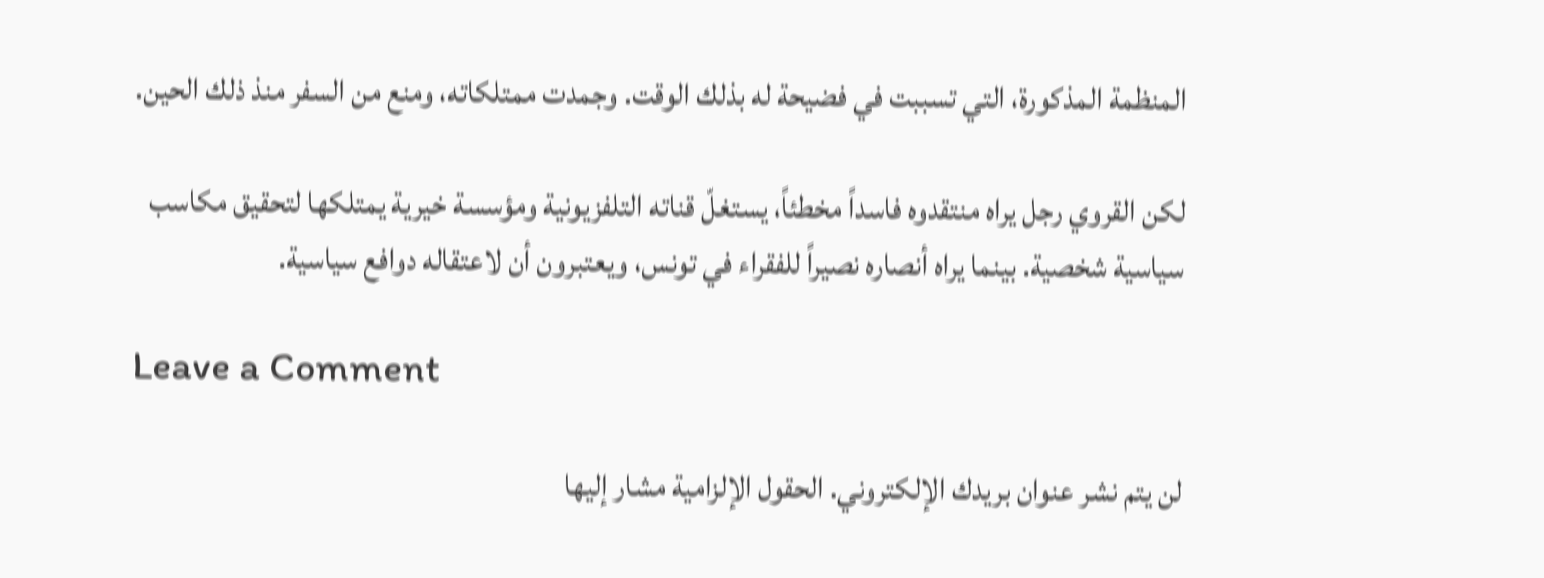المنظمة المذكورة، التي تسببت في فضيحة له بذلك الوقت. وجمدت ممتلكاته، ومنع من السفر منذ ذلك الحين.

لكن القروي رجل يراه منتقدوه فاسداً مخطئاً، يستغلّ قناته التلفزيونية ومؤسسة خيرية يمتلكها لتحقيق مكاسب سياسية شخصية. بينما يراه أنصاره نصيراً للفقراء في تونس، ويعتبرون أن لاعتقاله دوافع سياسية.

Leave a Comment

لن يتم نشر عنوان بريدك الإلكتروني. الحقول الإلزامية مشار إليها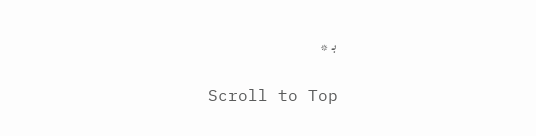بـ *

Scroll to Top